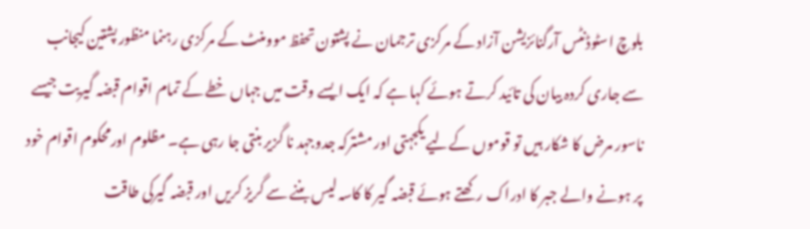بلوچ اسٹوڈنٹس آرگنائزیشن آزاد کے مرکزی ترجمان نے پشتون تحفظ موومنٹ کے مرکزی رہنما منظور پشتین کیجانب سے جاری کردہ بیان کی تائید کرتے ہوئے کہا ہے کہ ایک ایسے وقت میں جہاں خطے کے تمام اقوام قبضہ گیریت جیسے ناسور مرض کا شکار ہیں تو قوموں کےلیے یکجہتی اور مشترکہ جدوجہد نا گزیر بنتی جا رہی ہے۔ مظلوم اورمحکوم اقوام خود پر ہونے والے جبر کا ادراک رکھتے ہوئے قبضہ گیر کا کاسہ لیس بننے سے گریز کریں اور قبضہ گیرکی طاقت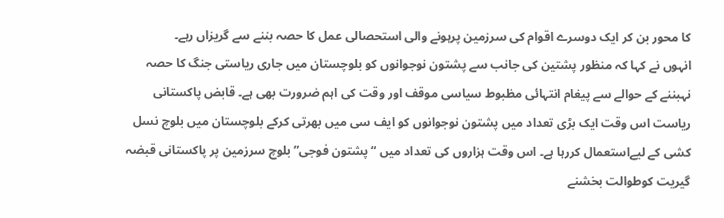کا محور بن کر ایک دوسرے اقوام کی سرزمین پرہونے والی استحصالی عمل کا حصہ بننے سے گریزاں رہے۔
انہوں نے کہا کہ منظور پشتین کی جانب سے پشتون نوجوانوں کو بلوچستان میں جاری ریاستی جنگ کا حصہ نہبننے کے حوالے سے پیغام انتہائی مظبوط سیاسی موقف اور وقت کی اہم ضرورت بھی ہے۔ قابض پاکستانی ریاست اس وقت ایک بڑی تعداد میں پشتون نوجوانوں کو ایف سی میں بھرتی کرکے بلوچستان میں بلوچ نسل کشی کے لیےاستعمال کررہا ہے۔ اس وقت ہزاروں کی تعداد میں “پشتون فوجی” بلوچ سرزمین پر پاکستانی قبضہ گیریت کوطوالت بخشنے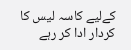کےلیے کاسہ لیس کا کردار ادا کر رہے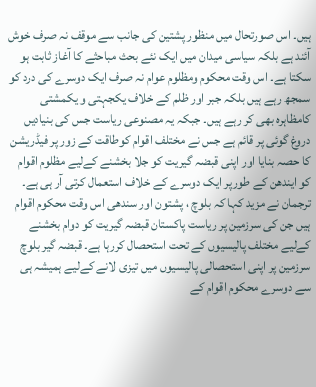ہیں۔ اس صورتحال میں منظور پشتین کی جانب سے موقف نہ صرف خوش آئند ہے بلکہ سیاسی میدان میں ایک نئے بحث مباحثے کا آغاز ثابت ہو سکتا ہے۔ اس وقت محکوم ومظلوم عوام نہ صرف ایک دوسرے کی درد کو سمجھ رہے ہیں بلکہ جبر اور ظلم کے خلاف یکجہتی و یکمشتی کامظاہرہ بھی کر رہے ہیں۔ جبکہ یہ مصنوعی ریاست جس کی بنیادیں دروغ گوئی پر قائم ہے جس نے مختلف اقوام کوطاقت کے زور پر فیڈریشن کا حصہ بنایا اور اپنی قبضہ گیریت کو جلا بخشنے کےلیے مظلوم اقوام کو ایندھن کے طورپر ایک دوسرے کے خلاف استعمال کرتی آر ہی ہے۔
ترجمان نے مزید کہا کہ بلوچ ، پشتون اور سندھی اس وقت محکوم اقوام ہیں جن کی سرزمین پر ریاست پاکستان قبضہ گیریت کو دوام بخشنے کےلیے مختلف پالیسیوں کے تحت استحصال کررہا ہے۔ قبضہ گیر بلوچ سرزمین پر اپنی استحصالی پالیسیوں میں تیزی لانے کےلیے ہمیشہ ہی سے دوسرے محکوم اقوام کے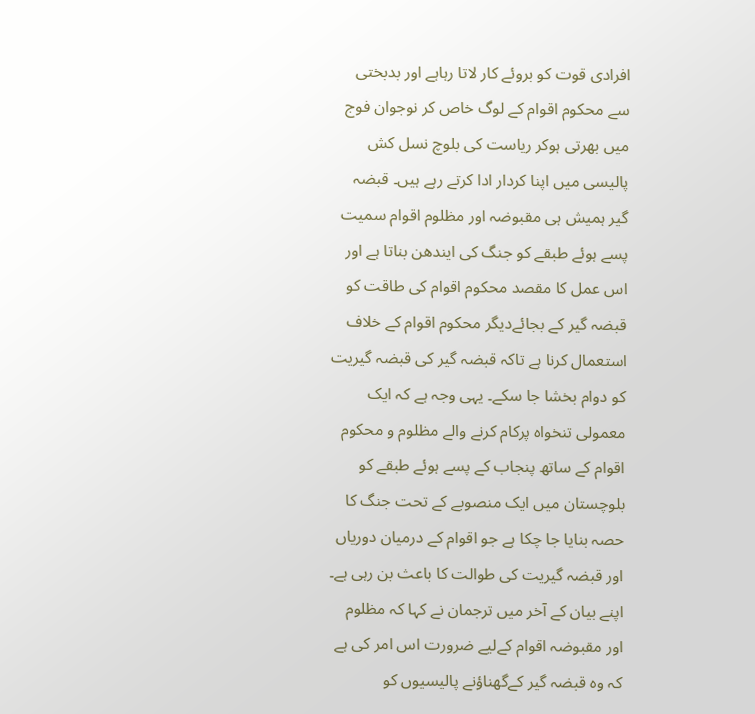افرادی قوت کو بروئے کار لاتا رہاہے اور بدبختی سے محکوم اقوام کے لوگ خاص کر نوجوان فوج میں بھرتی ہوکر ریاست کی بلوچ نسل کش پالیسی میں اپنا کردار ادا کرتے رہے ہیں۔ قبضہ گیر ہمیش ہی مقبوضہ اور مظلوم اقوام سمیت پسے ہوئے طبقے کو جنگ کی ایندھن بناتا ہے اور اس عمل کا مقصد محکوم اقوام کی طاقت کو قبضہ گیر کے بجائےدیگر محکوم اقوام کے خلاف استعمال کرنا ہے تاکہ قبضہ گیر کی قبضہ گیریت کو دوام بخشا جا سکے۔ یہی وجہ ہے کہ ایک معمولی تنخواہ پرکام کرنے والے مظلوم و محکوم اقوام کے ساتھ پنجاب کے پسے ہوئے طبقے کو بلوچستان میں ایک منصوبے کے تحت جنگ کا حصہ بنایا جا چکا ہے جو اقوام کے درمیان دوریاں اور قبضہ گیریت کی طوالت کا باعث بن رہی ہے۔
اپنے بیان کے آخر میں ترجمان نے کہا کہ مظلوم اور مقبوضہ اقوام کےلیے ضرورت اس امر کی ہے کہ وہ قبضہ گیر کےگھناؤنے پالیسیوں کو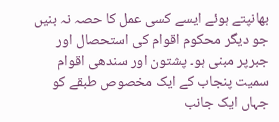بھانپتے ہوئے ایسے کسی عمل کا حصہ نہ بنیں جو دیگر محکوم اقوام کی استحصال اور جبرپر مبنی ہو۔ پشتون اور سندھی اقوام سمیت پنجاب کے ایک مخصوص طبقے کو جہاں ایک جانب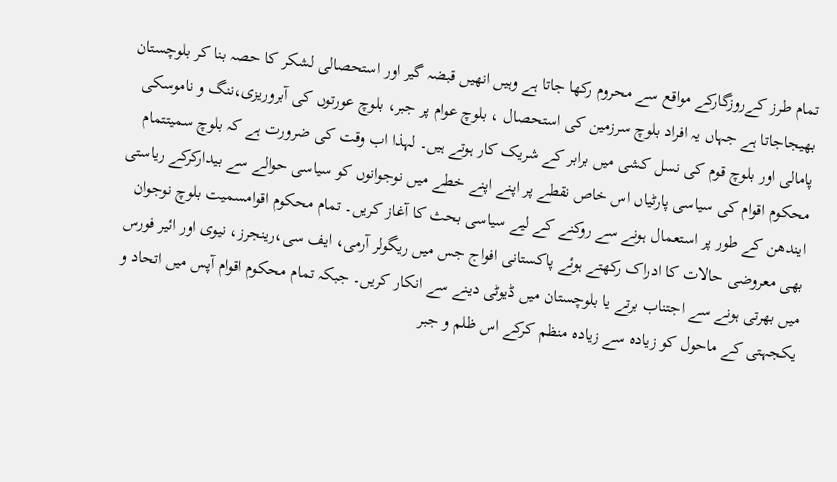تمام طرز کےروزگارکے مواقع سے محروم رکھا جاتا ہے وہیں انھیں قبضہ گیر اور استحصالی لشکر کا حصہ بنا کر بلوچستان بھیجاجاتا ہے جہاں یہ افراد بلوچ سرزمین کی استحصال ، بلوچ عوام پر جبر، بلوچ عورتوں کی آبروریزی،ننگ و ناموسکی پامالی اور بلوچ قوم کی نسل کشی میں برابر کے شریک کار ہوتے ہیں۔ لہذا اب وقت کی ضرورت ہے کہ بلوچ سمیتتمام محکوم اقوام کی سیاسی پارٹیاں اس خاص نقطے پر اپنے اپنے خطے میں نوجوانوں کو سیاسی حوالے سے بیدارکرکے ریاستی ایندھن کے طور پر استعمال ہونے سے روکنے کے لیے سیاسی بحث کا آغاز کریں۔ تمام محکوم اقوامسمیت بلوچ نوجوان بھی معروضی حالات کا ادراک رکھتے ہوئے پاکستانی افواج جس میں ریگولر آرمی، ایف سی،رینجرز، نیوی اور ائیر فورس میں بھرتی ہونے سے اجتناب برتے یا بلوچستان میں ڈیوٹی دینے سے انکار کریں۔ جبکہ تمام محکوم اقوام آپس میں اتحاد و یکجہتی کے ماحول کو زیادہ سے زیادہ منظم کرکے اس ظلم و جبر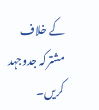کے خلاف مشترکہ جدوجہد کریں۔